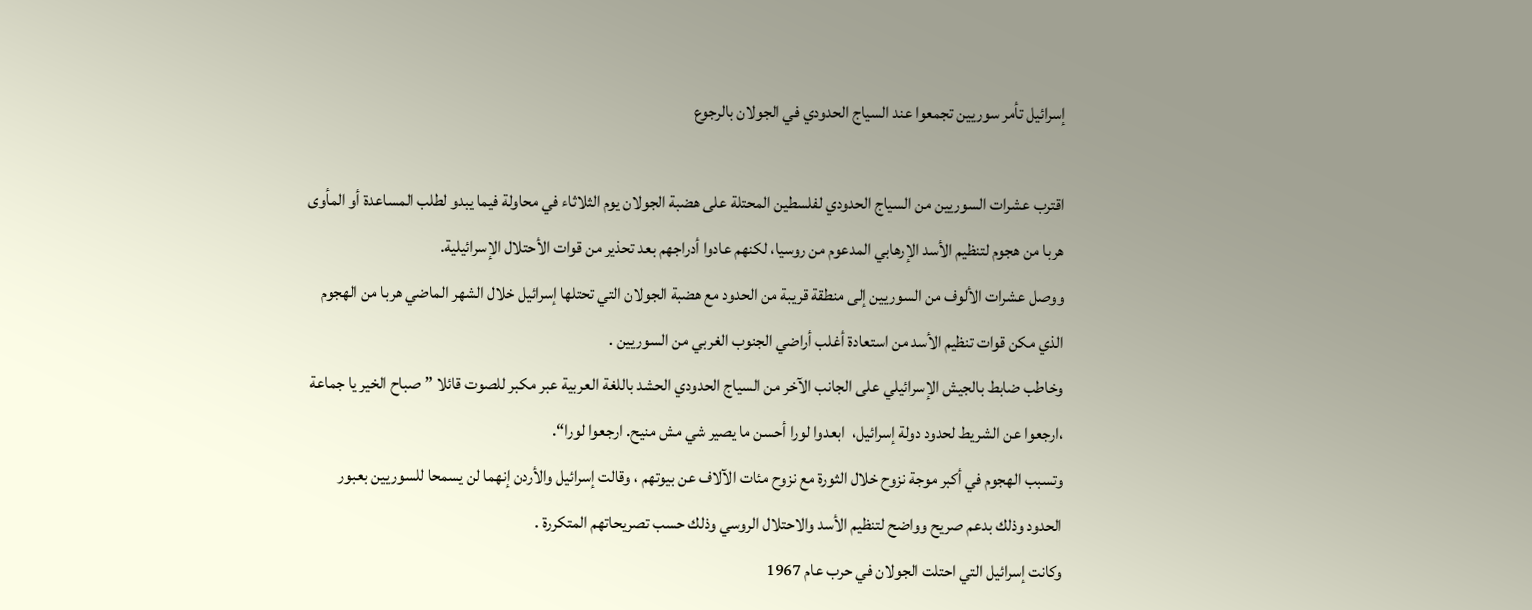إسرائيل تأمر سوريين تجمعوا عند السياج الحدودي في الجولان بالرجوع

اقترب عشرات السوريين من السياج الحدودي لفلسطين المحتلة على هضبة الجولان يوم الثلاثاء في محاولة فيما يبدو لطلب المساعدة أو المأوى هربا من هجوم لتنظيم الأسد الإرهابي المدعوم من روسيا، لكنهم عادوا أدراجهم بعد تحذير من قوات الأحتلال الإسرائيلية.
ووصل عشرات الألوف من السوريين إلى منطقة قريبة من الحدود مع هضبة الجولان التي تحتلها إسرائيل خلال الشهر الماضي هربا من الهجوم الذي مكن قوات تنظيم الأسد من استعادة أغلب أراضي الجنوب الغربي من السوريين .
وخاطب ضابط بالجيش الإسرائيلي على الجانب الآخر من السياج الحدودي الحشد باللغة العربية عبر مكبر للصوت قائلا ”صباح الخير يا جماعة ،ارجعوا عن الشريط لحدود دولة إسرائيل،  ابعدوا لورا أحسن ما يصير شي مش منيح. ارجعوا لورا“.
وتسبب الهجوم في أكبر موجة نزوح خلال الثورة مع نزوح مئات الآلاف عن بيوتهم ، وقالت إسرائيل والأردن إنهما لن يسمحا للسوريين بعبور الحدود وذلك بدعم صريح وواضح لتنظيم الأسد والاحتلال الروسي وذلك حسب تصريحاتهم المتكررة .
وكانت إسرائيل التي احتلت الجولان في حرب عام 1967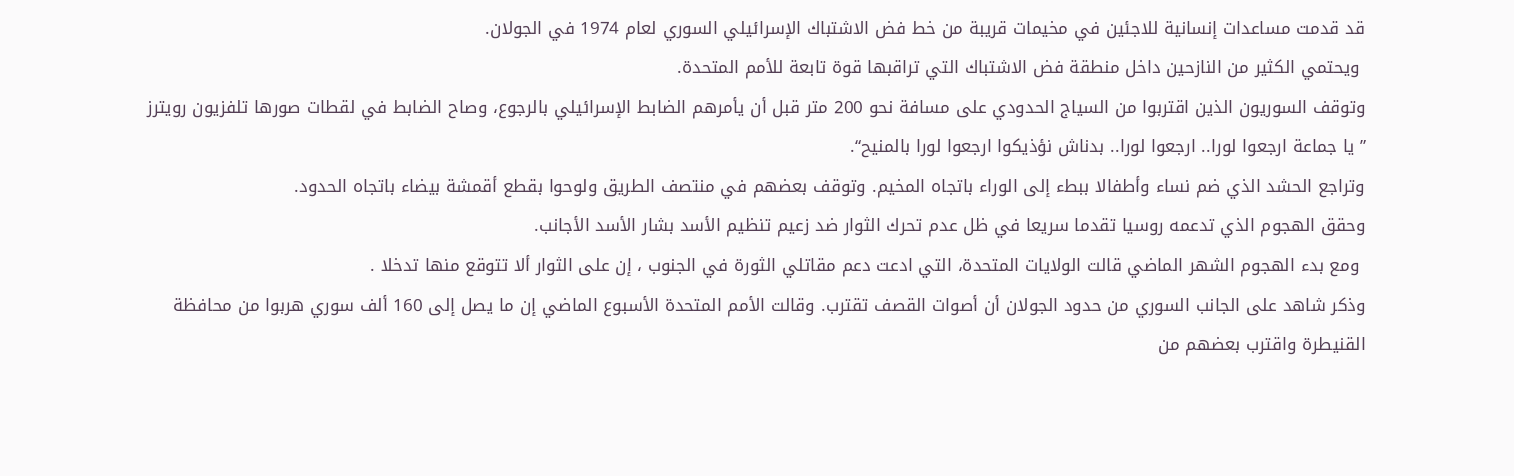قد قدمت مساعدات إنسانية للاجئين في مخيمات قريبة من خط فض الاشتباك الإسرائيلي السوري لعام 1974 في الجولان.
 ويحتمي الكثير من النازحين داخل منطقة فض الاشتباك التي تراقبها قوة تابعة للأمم المتحدة.
وتوقف السوريون الذين اقتربوا من السياج الحدودي على مسافة نحو 200 متر قبل أن يأمرهم الضابط الإسرائيلي بالرجوع، وصاح الضابط في لقطات صورها تلفزيون رويترز ”يا جماعة ارجعوا لورا.. ارجعوا لورا.. بدناش نؤذيكوا ارجعوا لورا بالمنيح“.
وتراجع الحشد الذي ضم نساء وأطفالا ببطء إلى الوراء باتجاه المخيم. وتوقف بعضهم في منتصف الطريق ولوحوا بقطع أقمشة بيضاء باتجاه الحدود.
وحقق الهجوم الذي تدعمه روسيا تقدما سريعا في ظل عدم تحرك الثوار ضد زعيم تنظيم الأسد بشار الأسد الأجانب.
 ومع بدء الهجوم الشهر الماضي قالت الولايات المتحدة، التي ادعت دعم مقاتلي الثورة في الجنوب ، إن على الثوار ألا تتوقع منها تدخلا .
وذكر شاهد على الجانب السوري من حدود الجولان أن أصوات القصف تقترب. وقالت الأمم المتحدة الأسبوع الماضي إن ما يصل إلى 160 ألف سوري هربوا من محافظة القنيطرة واقترب بعضهم من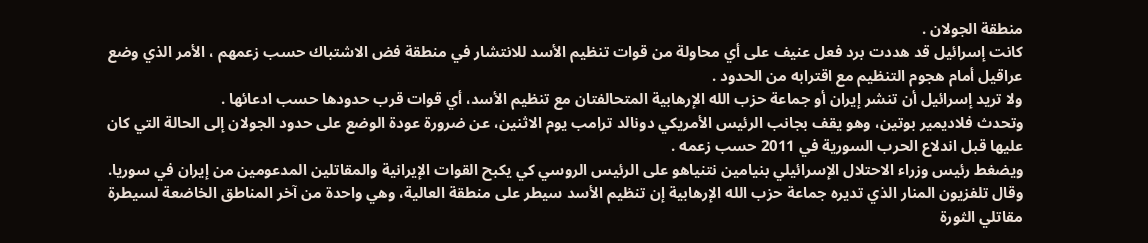منطقة الجولان .
كانت إسرائيل قد هددت برد فعل عنيف على أي محاولة من قوات تنظيم الأسد للانتشار في منطقة فض الاشتباك حسب زعمهم ، الأمر الذي وضع عراقيل أمام هجوم التنظيم مع اقترابه من الحدود .
ولا تريد إسرائيل أن تنشر إيران أو جماعة حزب الله الإرهابية المتحالفتان مع تنظيم الأسد، أي قوات قرب حدودها حسب ادعائها .
وتحدث فلاديمير بوتين، وهو يقف بجانب الرئيس الأمريكي دونالد ترامب يوم الاثنين، عن ضرورة عودة الوضع على حدود الجولان إلى الحالة التي كان عليها قبل اندلاع الحرب السورية في 2011 حسب زعمه .
ويضغط رئيس وزراء الاحتلال الإسرائيلي بنيامين نتنياهو على الرئيس الروسي كي يكبح القوات الإيرانية والمقاتلين المدعومين من إيران في سوريا.
وقال تلفزيون المنار الذي تديره جماعة حزب الله الإرهابية إن تنظيم الأسد سيطر على منطقة العالية، وهي واحدة من آخر المناطق الخاضعة لسيطرة مقاتلي الثورة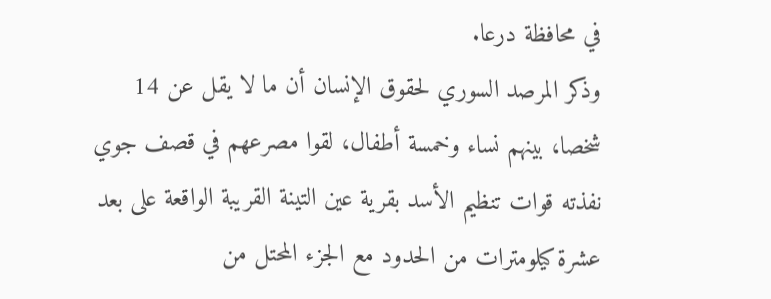في محافظة درعا.
وذكر المرصد السوري لحقوق الإنسان أن ما لا يقل عن 14 شخصا، بينهم نساء وخمسة أطفال، لقوا مصرعهم في قصف جوي نفذته قوات تنظيم الأسد بقرية عين التينة القريبة الواقعة على بعد عشرة كيلومترات من الحدود مع الجزء المحتل من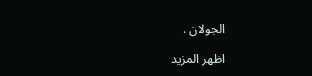الجولان .

اظهر المزيد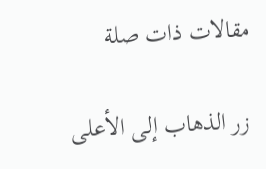مقالات ذات صلة

زر الذهاب إلى الأعلى